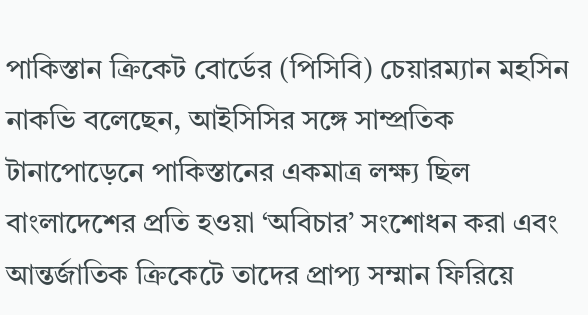পাকিস্তান ক্রিকেট বোর্ডের (পিসিবি) চেয়ারম্যান মহসিন নাকভি বলেছেন, আইসিসির সঙ্গে সাম্প্রতিক টানাপোড়েনে পাকিস্তানের একমাত্র লক্ষ্য ছিল বাংলাদেশের প্রতি হওয়া ‘অবিচার’ সংশোধন করা এবং আন্তর্জাতিক ক্রিকেটে তাদের প্রাপ্য সম্মান ফিরিয়ে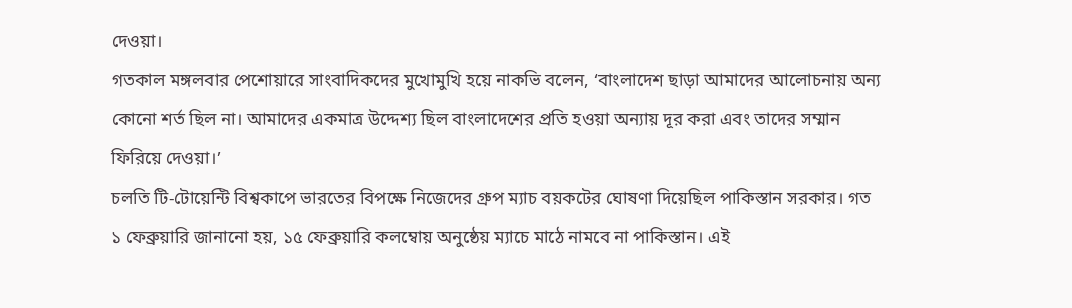দেওয়া।
গতকাল মঙ্গলবার পেশোয়ারে সাংবাদিকদের মুখোমুখি হয়ে নাকভি বলেন, ‘বাংলাদেশ ছাড়া আমাদের আলোচনায় অন্য কোনো শর্ত ছিল না। আমাদের একমাত্র উদ্দেশ্য ছিল বাংলাদেশের প্রতি হওয়া অন্যায় দূর করা এবং তাদের সম্মান ফিরিয়ে দেওয়া।’
চলতি টি-টোয়েন্টি বিশ্বকাপে ভারতের বিপক্ষে নিজেদের গ্রুপ ম্যাচ বয়কটের ঘোষণা দিয়েছিল পাকিস্তান সরকার। গত ১ ফেব্রুয়ারি জানানো হয়, ১৫ ফেব্রুয়ারি কলম্বোয় অনুষ্ঠেয় ম্যাচে মাঠে নামবে না পাকিস্তান। এই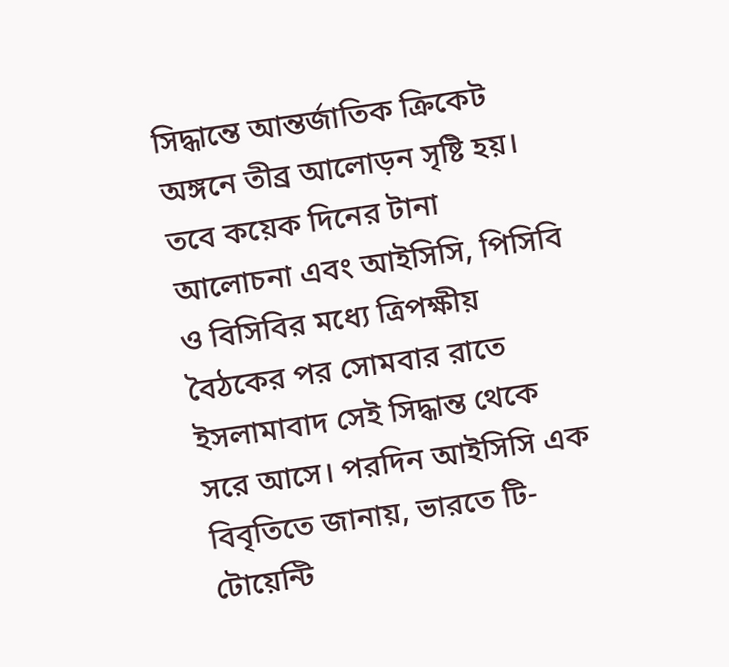সিদ্ধান্তে আন্তর্জাতিক ক্রিকেট অঙ্গনে তীব্র আলোড়ন সৃষ্টি হয়।
তবে কয়েক দিনের টানা আলোচনা এবং আইসিসি, পিসিবি ও বিসিবির মধ্যে ত্রিপক্ষীয় বৈঠকের পর সোমবার রাতে ইসলামাবাদ সেই সিদ্ধান্ত থেকে সরে আসে। পরদিন আইসিসি এক বিবৃতিতে জানায়, ভারতে টি-টোয়েন্টি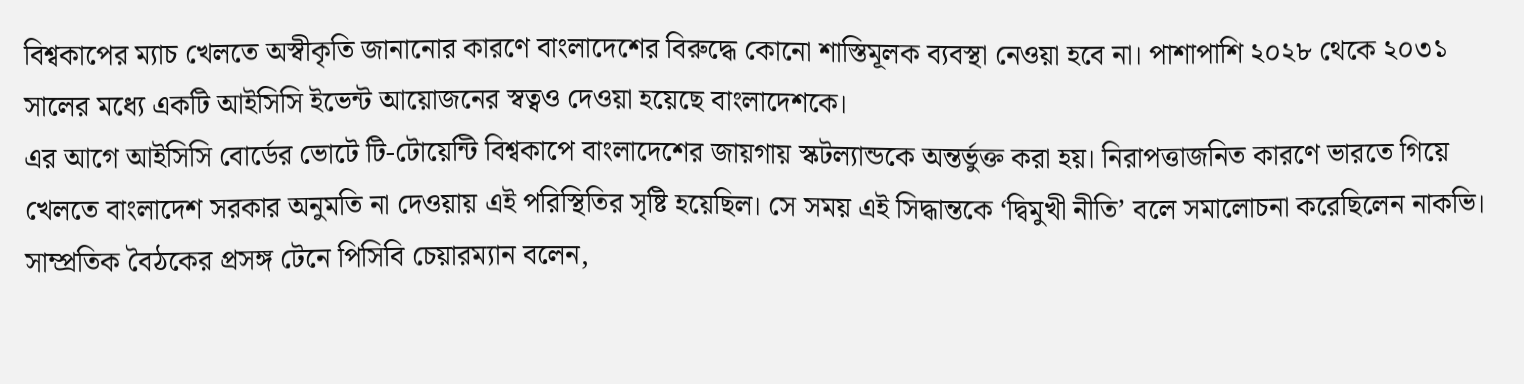বিশ্বকাপের ম্যাচ খেলতে অস্বীকৃতি জানানোর কারণে বাংলাদেশের বিরুদ্ধে কোনো শাস্তিমূলক ব্যবস্থা নেওয়া হবে না। পাশাপাশি ২০২৮ থেকে ২০৩১ সালের মধ্যে একটি আইসিসি ইভেন্ট আয়োজনের স্বত্বও দেওয়া হয়েছে বাংলাদেশকে।
এর আগে আইসিসি বোর্ডের ভোটে টি-টোয়েন্টি বিশ্বকাপে বাংলাদেশের জায়গায় স্কটল্যান্ডকে অন্তর্ভুক্ত করা হয়। নিরাপত্তাজনিত কারণে ভারতে গিয়ে খেলতে বাংলাদেশ সরকার অনুমতি না দেওয়ায় এই পরিস্থিতির সৃষ্টি হয়েছিল। সে সময় এই সিদ্ধান্তকে ‘দ্বিমুখী নীতি’ বলে সমালোচনা করেছিলেন নাকভি।
সাম্প্রতিক বৈঠকের প্রসঙ্গ টেনে পিসিবি চেয়ারম্যান বলেন,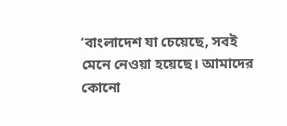‘বাংলাদেশ যা চেয়েছে, সবই মেনে নেওয়া হয়েছে। আমাদের কোনো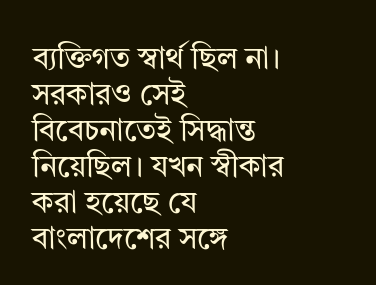ব্যক্তিগত স্বার্থ ছিল না। সরকারও সেই বিবেচনাতেই সিদ্ধান্ত নিয়েছিল। যখন স্বীকার করা হয়েছে যে বাংলাদেশের সঙ্গে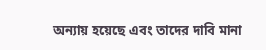অন্যায় হয়েছে এবং তাদের দাবি মানা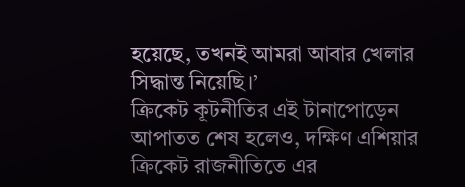হয়েছে, তখনই আমরা আবার খেলার সিদ্ধান্ত নিয়েছি।’
ক্রিকেট কূটনীতির এই টানাপোড়েন আপাতত শেষ হলেও, দক্ষিণ এশিয়ার ক্রিকেট রাজনীতিতে এর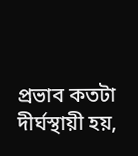প্রভাব কতটা দীর্ঘস্থায়ী হয়,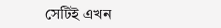সেটিই এখন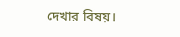দেখার বিষয়।